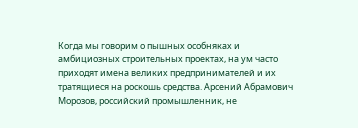Когда мы говорим о пышных особняках и амбициозных строительных проектах, на ум часто приходят имена великих предпринимателей и их тратящиеся на роскошь средства. Арсений Абрамович Морозов, российский промышленник, не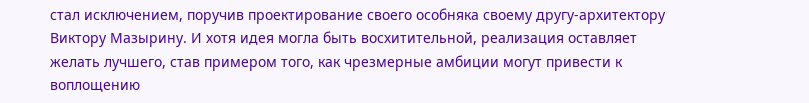стал исключением, поручив проектирование своего особняка своему другу-архитектору Виктору Мазырину. И хотя идея могла быть восхитительной, реализация оставляет желать лучшего, став примером того, как чрезмерные амбиции могут привести к воплощению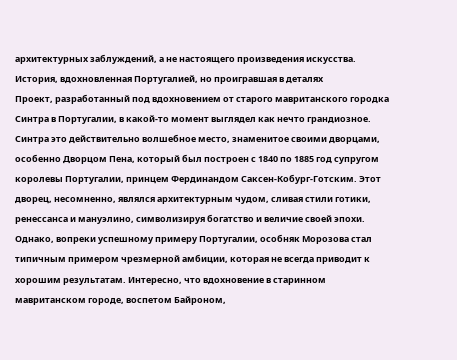архитектурных заблуждений, а не настоящего произведения искусства.
История, вдохновленная Португалией, но проигравшая в деталях
Проект, разработанный под вдохновением от старого мавританского городка Синтра в Португалии, в какой-то момент выглядел как нечто грандиозное. Синтра это действительно волшебное место, знаменитое своими дворцами, особенно Дворцом Пена, который был построен с 1840 по 1885 год супругом королевы Португалии, принцем Фердинандом Саксен-Кобург-Готским. Этот дворец, несомненно, являлся архитектурным чудом, сливая стили готики, ренессанса и мануэлино, символизируя богатство и величие своей эпохи.
Однако, вопреки успешному примеру Португалии, особняк Морозова стал типичным примером чрезмерной амбиции, которая не всегда приводит к хорошим результатам. Интересно, что вдохновение в старинном мавританском городе, воспетом Байроном,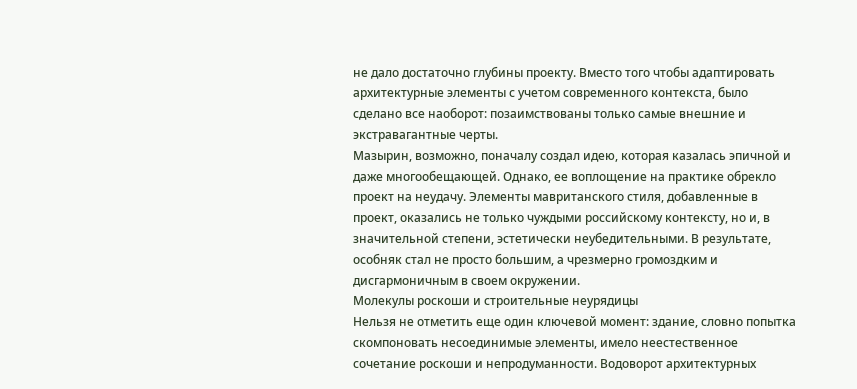не дало достаточно глубины проекту. Вместо того чтобы адаптировать архитектурные элементы с учетом современного контекста, было сделано все наоборот: позаимствованы только самые внешние и экстравагантные черты.
Мазырин, возможно, поначалу создал идею, которая казалась эпичной и даже многообещающей. Однако, ее воплощение на практике обрекло проект на неудачу. Элементы мавританского стиля, добавленные в проект, оказались не только чуждыми российскому контексту, но и, в значительной степени, эстетически неубедительными. В результате, особняк стал не просто большим, а чрезмерно громоздким и дисгармоничным в своем окружении.
Молекулы роскоши и строительные неурядицы
Нельзя не отметить еще один ключевой момент: здание, словно попытка скомпоновать несоединимые элементы, имело неестественное сочетание роскоши и непродуманности. Водоворот архитектурных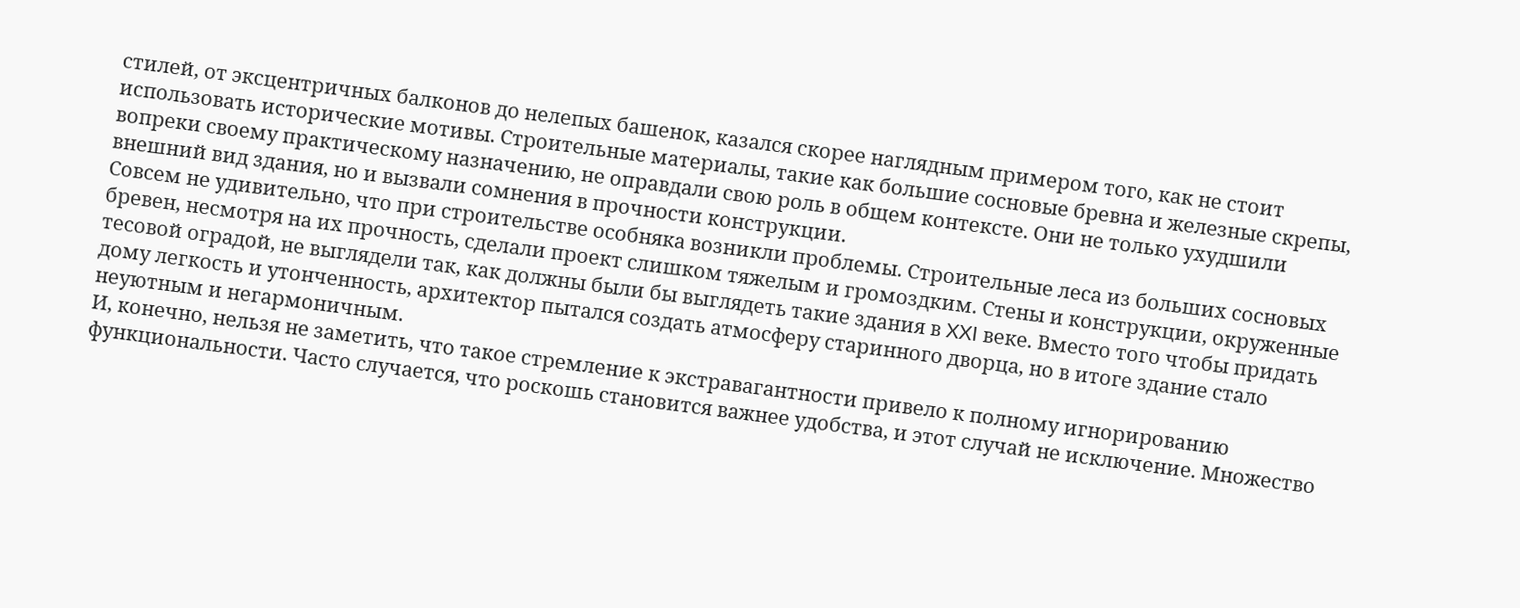стилей, от эксцентричных балконов до нелепых башенок, казался скорее наглядным примером того, как не стоит использовать исторические мотивы. Строительные материалы, такие как большие сосновые бревна и железные скрепы, вопреки своему практическому назначению, не оправдали свою роль в общем контексте. Они не только ухудшили внешний вид здания, но и вызвали сомнения в прочности конструкции.
Совсем не удивительно, что при строительстве особняка возникли проблемы. Строительные леса из больших сосновых бревен, несмотря на их прочность, сделали проект слишком тяжелым и громоздким. Стены и конструкции, окруженные тесовой оградой, не выглядели так, как должны были бы выглядеть такие здания в XXI веке. Вместо того чтобы придать дому легкость и утонченность, архитектор пытался создать атмосферу старинного дворца, но в итоге здание стало неуютным и негармоничным.
И, конечно, нельзя не заметить, что такое стремление к экстравагантности привело к полному игнорированию функциональности. Часто случается, что роскошь становится важнее удобства, и этот случай не исключение. Множество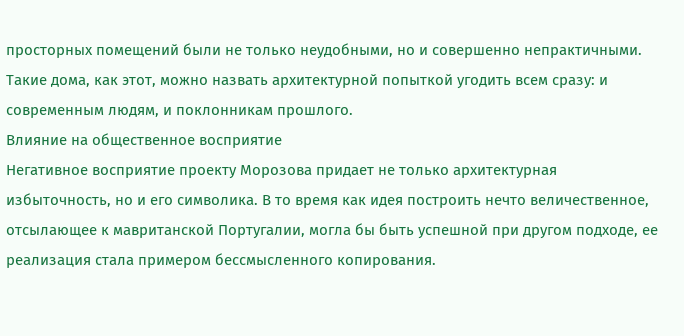просторных помещений были не только неудобными, но и совершенно непрактичными. Такие дома, как этот, можно назвать архитектурной попыткой угодить всем сразу: и современным людям, и поклонникам прошлого.
Влияние на общественное восприятие
Негативное восприятие проекту Морозова придает не только архитектурная избыточность, но и его символика. В то время как идея построить нечто величественное, отсылающее к мавританской Португалии, могла бы быть успешной при другом подходе, ее реализация стала примером бессмысленного копирования.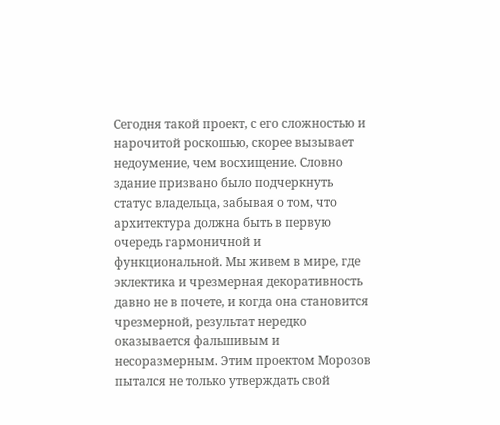Сегодня такой проект, с его сложностью и нарочитой роскошью, скорее вызывает недоумение, чем восхищение. Словно здание призвано было подчеркнуть статус владельца, забывая о том, что архитектура должна быть в первую очередь гармоничной и функциональной. Мы живем в мире, где эклектика и чрезмерная декоративность давно не в почете, и когда она становится чрезмерной, результат нередко оказывается фальшивым и несоразмерным. Этим проектом Морозов пытался не только утверждать свой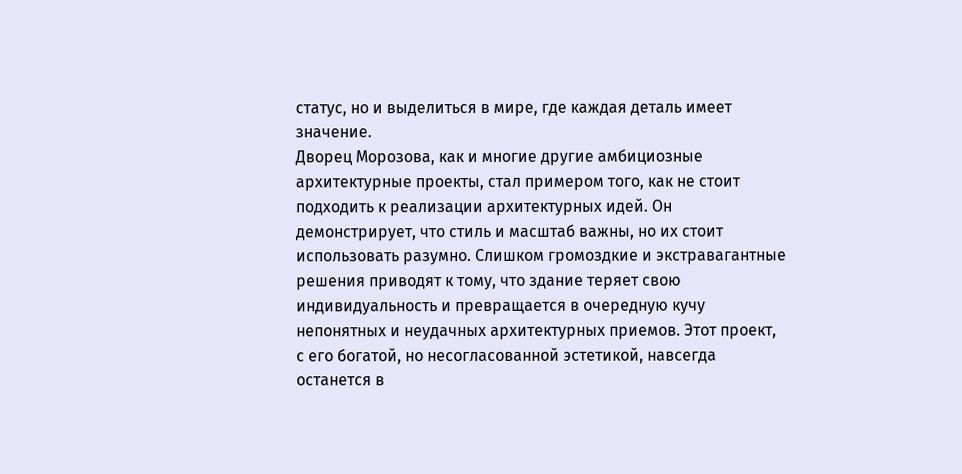статус, но и выделиться в мире, где каждая деталь имеет значение.
Дворец Морозова, как и многие другие амбициозные архитектурные проекты, стал примером того, как не стоит подходить к реализации архитектурных идей. Он демонстрирует, что стиль и масштаб важны, но их стоит использовать разумно. Слишком громоздкие и экстравагантные решения приводят к тому, что здание теряет свою индивидуальность и превращается в очередную кучу непонятных и неудачных архитектурных приемов. Этот проект, с его богатой, но несогласованной эстетикой, навсегда останется в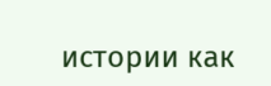истории как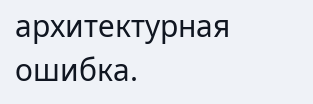архитектурная ошибка.